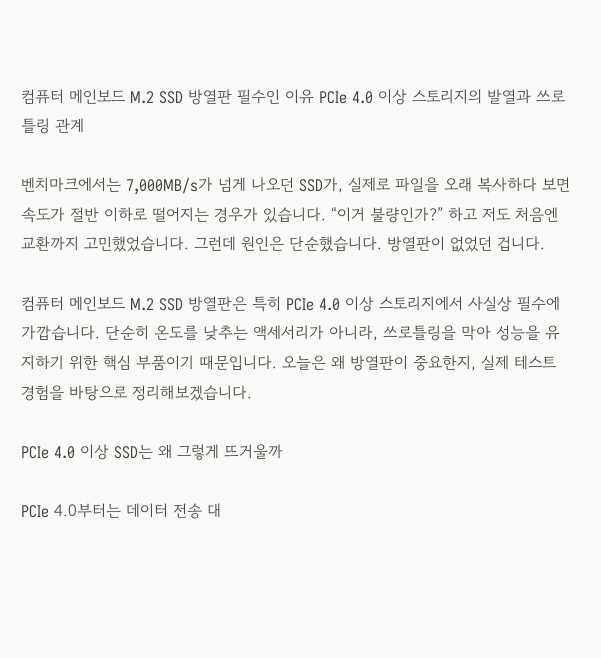컴퓨터 메인보드 M.2 SSD 방열판 필수인 이유 PCIe 4.0 이상 스토리지의 발열과 쓰로틀링 관계

벤치마크에서는 7,000MB/s가 넘게 나오던 SSD가, 실제로 파일을 오래 복사하다 보면 속도가 절반 이하로 떨어지는 경우가 있습니다. “이거 불량인가?” 하고 저도 처음엔 교환까지 고민했었습니다. 그런데 원인은 단순했습니다. 방열판이 없었던 겁니다.

컴퓨터 메인보드 M.2 SSD 방열판은 특히 PCIe 4.0 이상 스토리지에서 사실상 필수에 가깝습니다. 단순히 온도를 낮추는 액세서리가 아니라, 쓰로틀링을 막아 성능을 유지하기 위한 핵심 부품이기 때문입니다. 오늘은 왜 방열판이 중요한지, 실제 테스트 경험을 바탕으로 정리해보겠습니다.

PCIe 4.0 이상 SSD는 왜 그렇게 뜨거울까

PCIe 4.0부터는 데이터 전송 대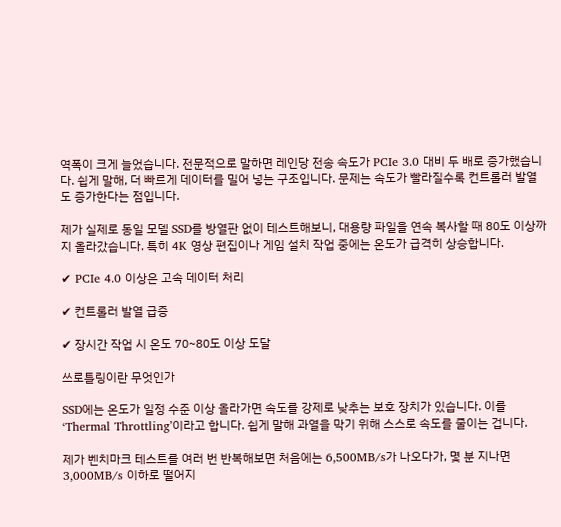역폭이 크게 늘었습니다. 전문적으로 말하면 레인당 전송 속도가 PCIe 3.0 대비 두 배로 증가했습니다. 쉽게 말해, 더 빠르게 데이터를 밀어 넣는 구조입니다. 문제는 속도가 빨라질수록 컨트롤러 발열도 증가한다는 점입니다.

제가 실제로 동일 모델 SSD를 방열판 없이 테스트해보니, 대용량 파일을 연속 복사할 때 80도 이상까지 올라갔습니다. 특히 4K 영상 편집이나 게임 설치 작업 중에는 온도가 급격히 상승합니다.

✔ PCIe 4.0 이상은 고속 데이터 처리

✔ 컨트롤러 발열 급증

✔ 장시간 작업 시 온도 70~80도 이상 도달

쓰로틀링이란 무엇인가

SSD에는 온도가 일정 수준 이상 올라가면 속도를 강제로 낮추는 보호 장치가 있습니다. 이를 ‘Thermal Throttling’이라고 합니다. 쉽게 말해 과열을 막기 위해 스스로 속도를 줄이는 겁니다.

제가 벤치마크 테스트를 여러 번 반복해보면 처음에는 6,500MB/s가 나오다가, 몇 분 지나면 3,000MB/s 이하로 떨어지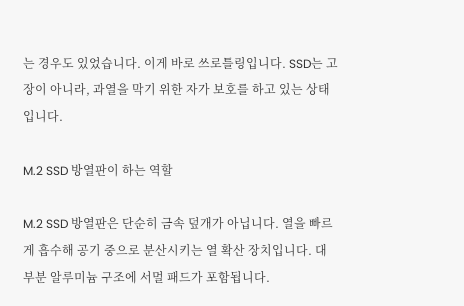는 경우도 있었습니다. 이게 바로 쓰로틀링입니다. SSD는 고장이 아니라, 과열을 막기 위한 자가 보호를 하고 있는 상태입니다.

M.2 SSD 방열판이 하는 역할

M.2 SSD 방열판은 단순히 금속 덮개가 아닙니다. 열을 빠르게 흡수해 공기 중으로 분산시키는 열 확산 장치입니다. 대부분 알루미늄 구조에 서멀 패드가 포함됩니다.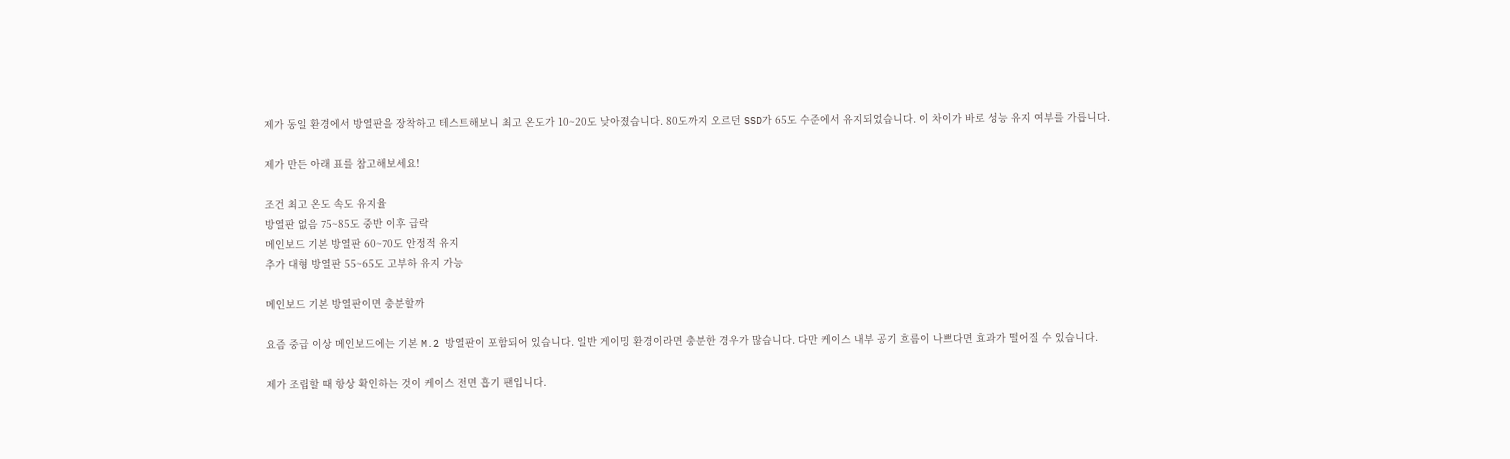제가 동일 환경에서 방열판을 장착하고 테스트해보니 최고 온도가 10~20도 낮아졌습니다. 80도까지 오르던 SSD가 65도 수준에서 유지되었습니다. 이 차이가 바로 성능 유지 여부를 가릅니다.

제가 만든 아래 표를 참고해보세요!

조건 최고 온도 속도 유지율
방열판 없음 75~85도 중반 이후 급락
메인보드 기본 방열판 60~70도 안정적 유지
추가 대형 방열판 55~65도 고부하 유지 가능

메인보드 기본 방열판이면 충분할까

요즘 중급 이상 메인보드에는 기본 M.2 방열판이 포함되어 있습니다. 일반 게이밍 환경이라면 충분한 경우가 많습니다. 다만 케이스 내부 공기 흐름이 나쁘다면 효과가 떨어질 수 있습니다.

제가 조립할 때 항상 확인하는 것이 케이스 전면 흡기 팬입니다.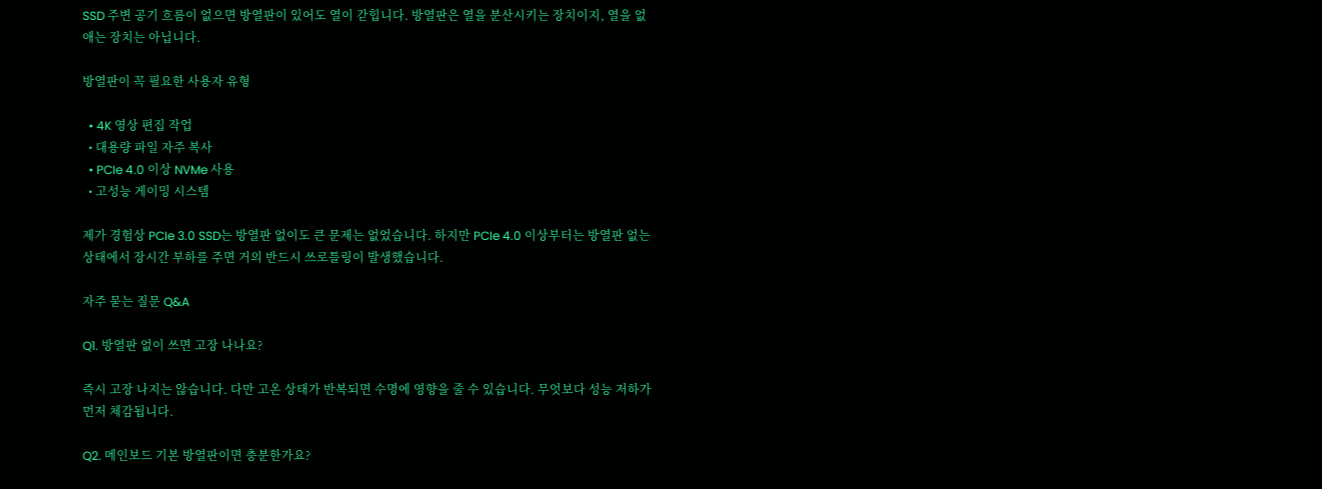SSD 주변 공기 흐름이 없으면 방열판이 있어도 열이 갇힙니다. 방열판은 열을 분산시키는 장치이지, 열을 없애는 장치는 아닙니다.

방열판이 꼭 필요한 사용자 유형

  • 4K 영상 편집 작업
  • 대용량 파일 자주 복사
  • PCIe 4.0 이상 NVMe 사용
  • 고성능 게이밍 시스템

제가 경험상 PCIe 3.0 SSD는 방열판 없이도 큰 문제는 없었습니다. 하지만 PCIe 4.0 이상부터는 방열판 없는 상태에서 장시간 부하를 주면 거의 반드시 쓰로틀링이 발생했습니다.

자주 묻는 질문 Q&A

Q1. 방열판 없이 쓰면 고장 나나요?

즉시 고장 나지는 않습니다. 다만 고온 상태가 반복되면 수명에 영향을 줄 수 있습니다. 무엇보다 성능 저하가 먼저 체감됩니다.

Q2. 메인보드 기본 방열판이면 충분한가요?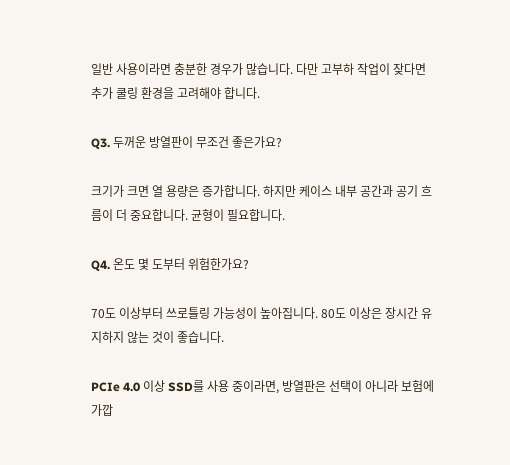일반 사용이라면 충분한 경우가 많습니다. 다만 고부하 작업이 잦다면 추가 쿨링 환경을 고려해야 합니다.

Q3. 두꺼운 방열판이 무조건 좋은가요?

크기가 크면 열 용량은 증가합니다. 하지만 케이스 내부 공간과 공기 흐름이 더 중요합니다. 균형이 필요합니다.

Q4. 온도 몇 도부터 위험한가요?

70도 이상부터 쓰로틀링 가능성이 높아집니다. 80도 이상은 장시간 유지하지 않는 것이 좋습니다.

PCIe 4.0 이상 SSD를 사용 중이라면, 방열판은 선택이 아니라 보험에 가깝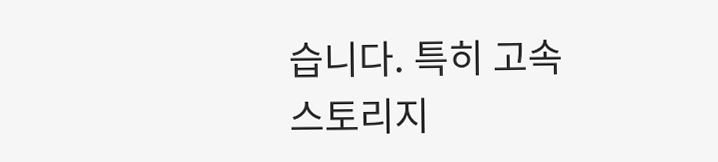습니다. 특히 고속 스토리지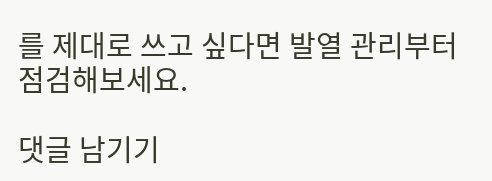를 제대로 쓰고 싶다면 발열 관리부터 점검해보세요.

댓글 남기기